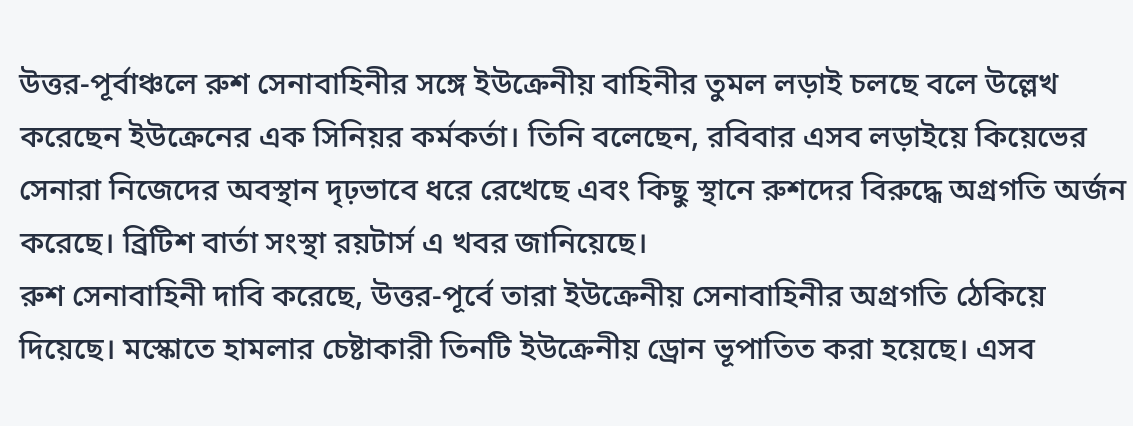উত্তর-পূর্বাঞ্চলে রুশ সেনাবাহিনীর সঙ্গে ইউক্রেনীয় বাহিনীর তুমল লড়াই চলছে বলে উল্লেখ করেছেন ইউক্রেনের এক সিনিয়র কর্মকর্তা। তিনি বলেছেন, রবিবার এসব লড়াইয়ে কিয়েভের সেনারা নিজেদের অবস্থান দৃঢ়ভাবে ধরে রেখেছে এবং কিছু স্থানে রুশদের বিরুদ্ধে অগ্রগতি অর্জন করেছে। ব্রিটিশ বার্তা সংস্থা রয়টার্স এ খবর জানিয়েছে।
রুশ সেনাবাহিনী দাবি করেছে, উত্তর-পূর্বে তারা ইউক্রেনীয় সেনাবাহিনীর অগ্রগতি ঠেকিয়ে দিয়েছে। মস্কোতে হামলার চেষ্টাকারী তিনটি ইউক্রেনীয় ড্রোন ভূপাতিত করা হয়েছে। এসব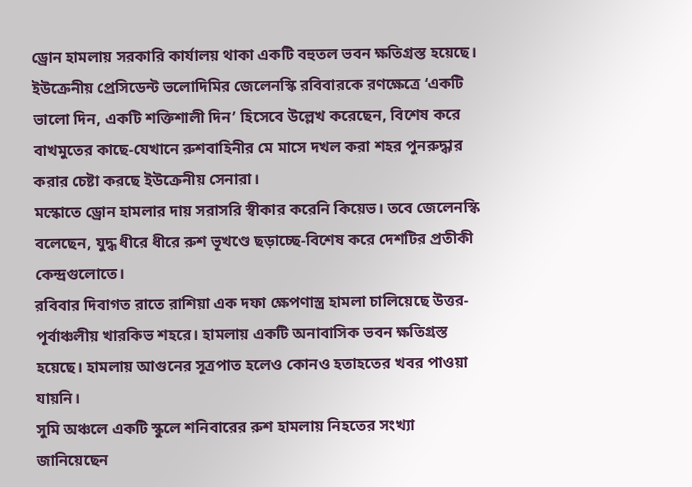ড্রোন হামলায় সরকারি কার্যালয় থাকা একটি বহুতল ভবন ক্ষতিগ্রস্ত হয়েছে।
ইউক্রেনীয় প্রেসিডেন্ট ভলোদিমির জেলেনস্কি রবিবারকে রণক্ষেত্রে ‘একটি ভালো দিন, একটি শক্তিশালী দিন’ হিসেবে উল্লেখ করেছেন, বিশেষ করে বাখমুতের কাছে-যেখানে রুশবাহিনীর মে মাসে দখল করা শহর পুনরুদ্ধার করার চেষ্টা করছে ইউক্রেনীয় সেনারা।
মস্কোতে ড্রোন হামলার দায় সরাসরি স্বীকার করেনি কিয়েভ। তবে জেলেনস্কি বলেছেন, যুদ্ধ ধীরে ধীরে রুশ ভূখণ্ডে ছড়াচ্ছে-বিশেষ করে দেশটির প্রতীকী কেন্দ্রগুলোতে।
রবিবার দিবাগত রাতে রাশিয়া এক দফা ক্ষেপণাস্ত্র হামলা চালিয়েছে উত্তর-পূর্বাঞ্চলীয় খারকিভ শহরে। হামলায় একটি অনাবাসিক ভবন ক্ষতিগ্রস্ত হয়েছে। হামলায় আগুনের সূত্রপাত হলেও কোনও হতাহতের খবর পাওয়া যায়নি।
সুমি অঞ্চলে একটি স্কুলে শনিবারের রুশ হামলায় নিহতের সংখ্যা জানিয়েছেন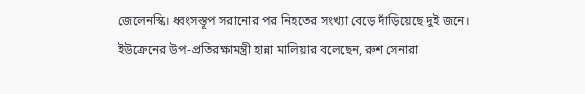জেলেনস্কি। ধ্বংসস্তূপ সরানোর পর নিহতের সংখ্যা বেড়ে দাঁড়িয়েছে দুই জনে।
ইউক্রেনের উপ-প্রতিরক্ষামন্ত্রী হান্না মালিয়ার বলেছেন, রুশ সেনারা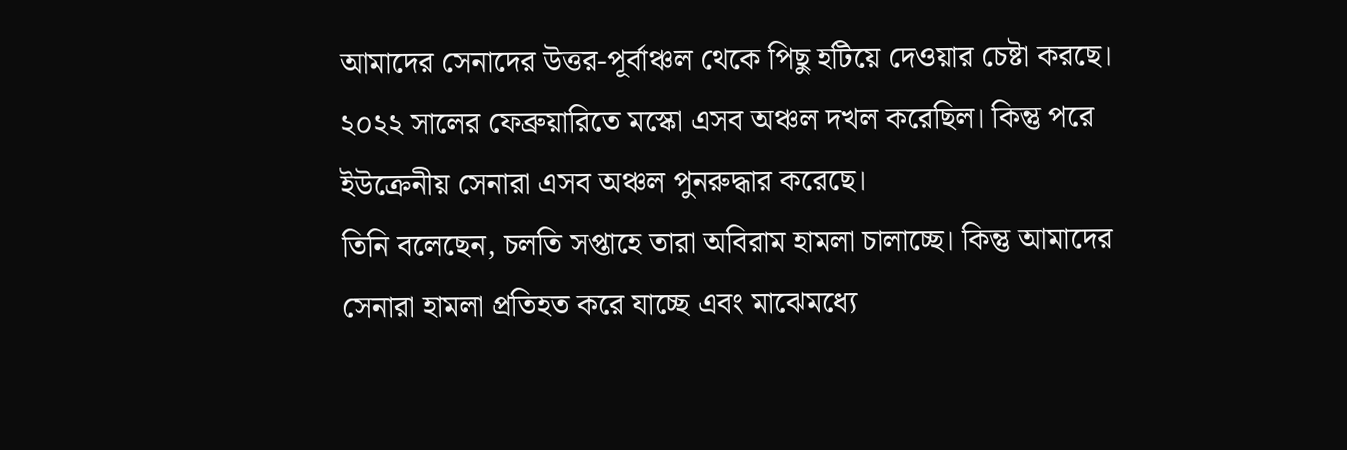আমাদের সেনাদের উত্তর-পূর্বাঞ্চল থেকে পিছু হটিয়ে দেওয়ার চেষ্টা করছে। ২০২২ সালের ফেব্রুয়ারিতে মস্কো এসব অঞ্চল দখল করেছিল। কিন্তু পরে ইউক্রেনীয় সেনারা এসব অঞ্চল পুনরুদ্ধার করেছে।
তিনি বলেছেন, চলতি সপ্তাহে তারা অবিরাম হামলা চালাচ্ছে। কিন্তু আমাদের সেনারা হামলা প্রতিহত করে যাচ্ছে এবং মাঝেমধ্যে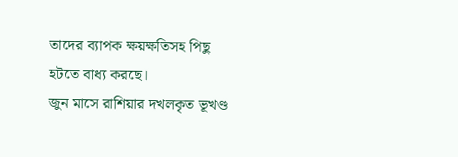তাদের ব্যাপক ক্ষয়ক্ষতিসহ পিছু হটতে বাধ্য করছে।
জুন মাসে রাশিয়ার দখলকৃত ভূখণ্ড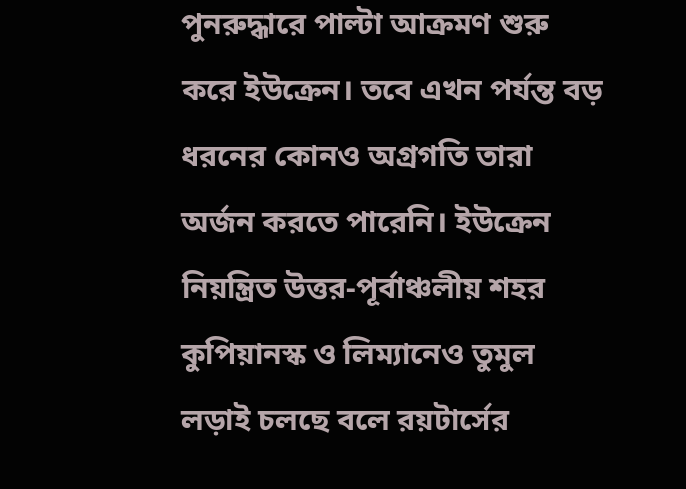পুনরুদ্ধারে পাল্টা আক্রমণ শুরু করে ইউক্রেন। তবে এখন পর্যন্ত বড় ধরনের কোনও অগ্রগতি তারা অর্জন করতে পারেনি। ইউক্রেন নিয়ন্ত্রিত উত্তর-পূর্বাঞ্চলীয় শহর কুপিয়ানস্ক ও লিম্যানেও তুমুল লড়াই চলছে বলে রয়টার্সের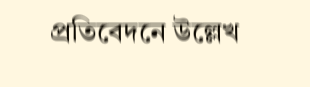প্রতিবেদনে উল্লেখ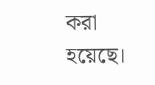করা হয়েছে।